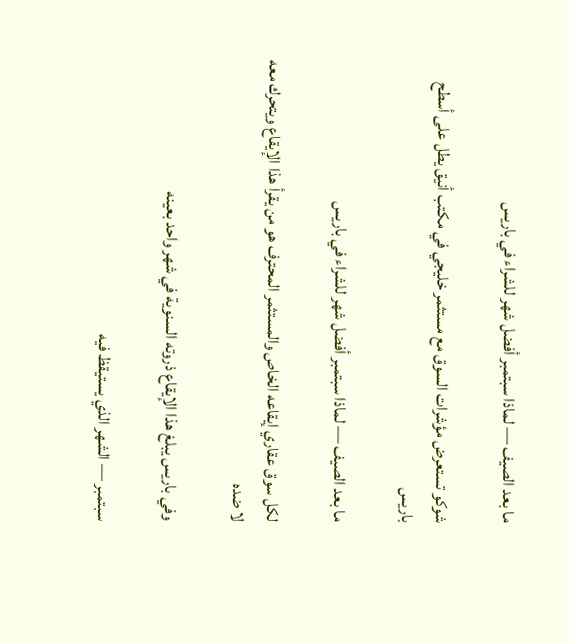ما بعد الصيف — لماذا سبتمبر أفضل شهر للشراء في باريس

شوكو تستعرض مؤشرات السوق مع مستثمر خليجي في مكتب أنيق يطل على أسطح باريس

ما بعد الصيف — لماذا سبتمبر أفضل شهر للشراء في باريس

لكل سوق عقاري إيقاعه الخاص والمستثمر المحترف هو من يقرأ هذا الإيقاع ويتحرك معه لا ضده

وفي باريس يبلغ هذا الإيقاع ذروته السنوية في شهر واحد بعينه

سبتمبر — الشهر الذي يستيقظ فيه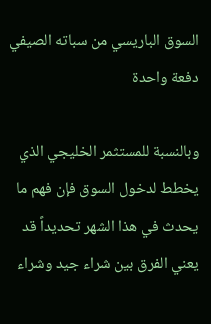السوق الباريسي من سباته الصيفي دفعة واحدة

وبالنسبة للمستثمر الخليجي الذي يخطط لدخول السوق فإن فهم ما يحدث في هذا الشهر تحديداً قد يعني الفرق بين شراء جيد وشراء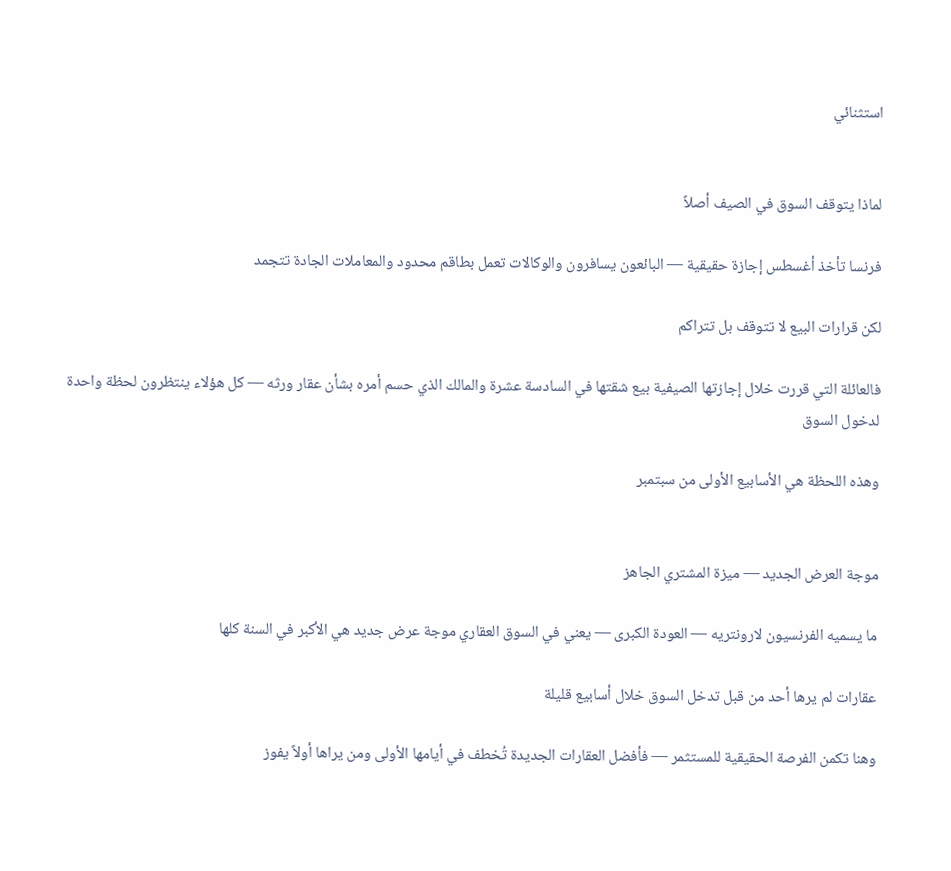استثنائي


لماذا يتوقف السوق في الصيف أصلاً

فرنسا تأخذ أغسطس إجازة حقيقية — البائعون يسافرون والوكالات تعمل بطاقم محدود والمعاملات الجادة تتجمد

لكن قرارات البيع لا تتوقف بل تتراكم

فالعائلة التي قررت خلال إجازتها الصيفية بيع شقتها في السادسة عشرة والمالك الذي حسم أمره بشأن عقار ورثه — كل هؤلاء ينتظرون لحظة واحدة لدخول السوق

وهذه اللحظة هي الأسابيع الأولى من سبتمبر


موجة العرض الجديد — ميزة المشتري الجاهز

ما يسميه الفرنسيون لارونتريه — العودة الكبرى — يعني في السوق العقاري موجة عرض جديد هي الأكبر في السنة كلها

عقارات لم يرها أحد من قبل تدخل السوق خلال أسابيع قليلة

وهنا تكمن الفرصة الحقيقية للمستثمر — فأفضل العقارات الجديدة تُخطف في أيامها الأولى ومن يراها أولاً يفوز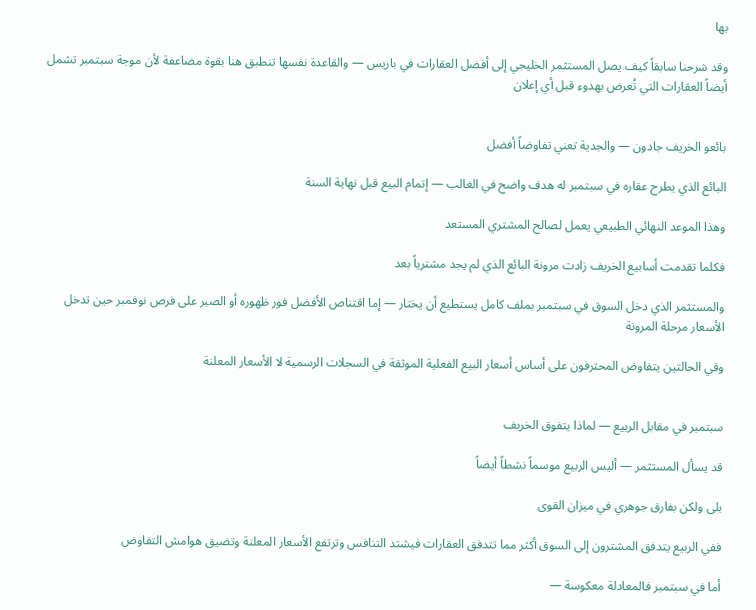بها

وقد شرحنا سابقاً كيف يصل المستثمر الخليجي إلى أفضل العقارات في باريس — والقاعدة نفسها تنطبق هنا بقوة مضاعفة لأن موجة سبتمبر تشمل أيضاً العقارات التي تُعرض بهدوء قبل أي إعلان


بائعو الخريف جادون — والجدية تعني تفاوضاً أفضل

البائع الذي يطرح عقاره في سبتمبر له هدف واضح في الغالب — إتمام البيع قبل نهاية السنة

وهذا الموعد النهائي الطبيعي يعمل لصالح المشتري المستعد

فكلما تقدمت أسابيع الخريف زادت مرونة البائع الذي لم يجد مشترياً بعد

والمستثمر الذي دخل السوق في سبتمبر بملف كامل يستطيع أن يختار — إما اقتناص الأفضل فور ظهوره أو الصبر على فرص نوفمبر حين تدخل الأسعار مرحلة المرونة

وفي الحالتين يتفاوض المحترفون على أساس أسعار البيع الفعلية الموثقة في السجلات الرسمية لا الأسعار المعلنة


سبتمبر في مقابل الربيع — لماذا يتفوق الخريف

قد يسأل المستثمر — أليس الربيع موسماً نشطاً أيضاً

بلى ولكن بفارق جوهري في ميزان القوى

ففي الربيع يتدفق المشترون إلى السوق أكثر مما تتدفق العقارات فيشتد التنافس وترتفع الأسعار المعلنة وتضيق هوامش التفاوض

أما في سبتمبر فالمعادلة معكوسة —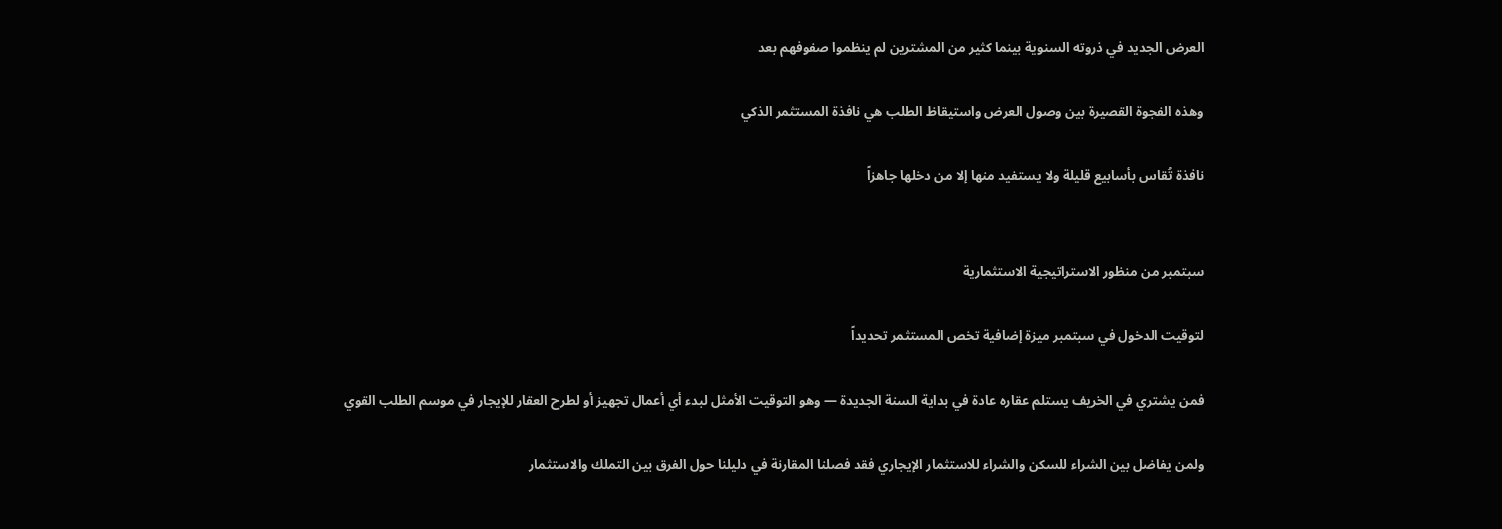العرض الجديد في ذروته السنوية بينما كثير من المشترين لم ينظموا صفوفهم بعد

وهذه الفجوة القصيرة بين وصول العرض واستيقاظ الطلب هي نافذة المستثمر الذكي

نافذة تُقاس بأسابيع قليلة ولا يستفيد منها إلا من دخلها جاهزاً


سبتمبر من منظور الاستراتيجية الاستثمارية

لتوقيت الدخول في سبتمبر ميزة إضافية تخص المستثمر تحديداً

فمن يشتري في الخريف يستلم عقاره عادة في بداية السنة الجديدة — وهو التوقيت الأمثل لبدء أي أعمال تجهيز أو لطرح العقار للإيجار في موسم الطلب القوي

ولمن يفاضل بين الشراء للسكن والشراء للاستثمار الإيجاري فقد فصلنا المقارنة في دليلنا حول الفرق بين التملك والاستثمار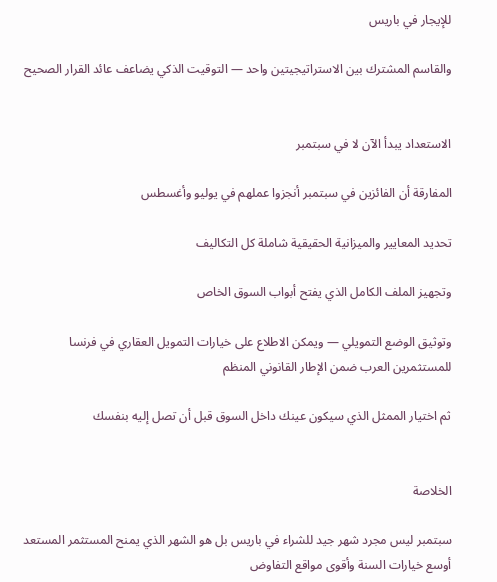للإيجار في باريس

والقاسم المشترك بين الاستراتيجيتين واحد — التوقيت الذكي يضاعف عائد القرار الصحيح


الاستعداد يبدأ الآن لا في سبتمبر

المفارقة أن الفائزين في سبتمبر أنجزوا عملهم في يوليو وأغسطس

تحديد المعايير والميزانية الحقيقية شاملة كل التكاليف

وتجهيز الملف الكامل الذي يفتح أبواب السوق الخاص

وتوثيق الوضع التمويلي — ويمكن الاطلاع على خيارات التمويل العقاري في فرنسا للمستثمرين العرب ضمن الإطار القانوني المنظم

ثم اختيار الممثل الذي سيكون عينك داخل السوق قبل أن تصل إليه بنفسك


الخلاصة

سبتمبر ليس مجرد شهر جيد للشراء في باريس بل هو الشهر الذي يمنح المستثمر المستعد أوسع خيارات السنة وأقوى مواقع التفاوض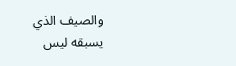والصيف الذي يسبقه ليس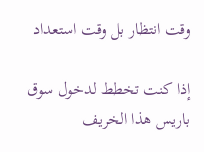وقت انتظار بل وقت استعداد

إذا كنت تخطط لدخول سوق باريس هذا الخريف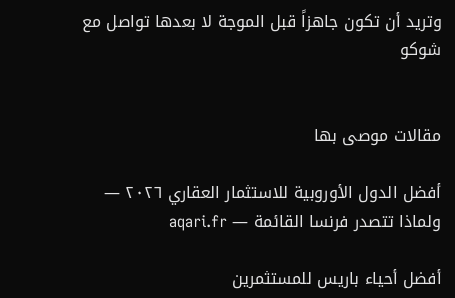وتريد أن تكون جاهزاً قبل الموجة لا بعدها تواصل مع شوكو


مقالات موصى بها

أفضل الدول الأوروبية للاستثمار العقاري ٢٠٢٦ — ولماذا تتصدر فرنسا القائمة — aqari.fr

أفضل أحياء باريس للمستثمرين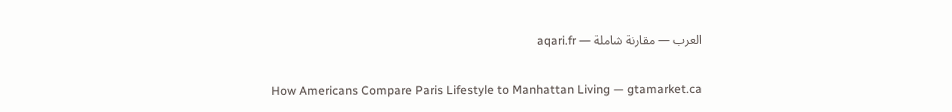العرب — مقارنة شاملة — aqari.fr

How Americans Compare Paris Lifestyle to Manhattan Living — gtamarket.ca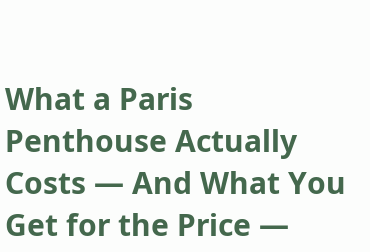What a Paris Penthouse Actually Costs — And What You Get for the Price —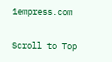1empress.com

Scroll to Top